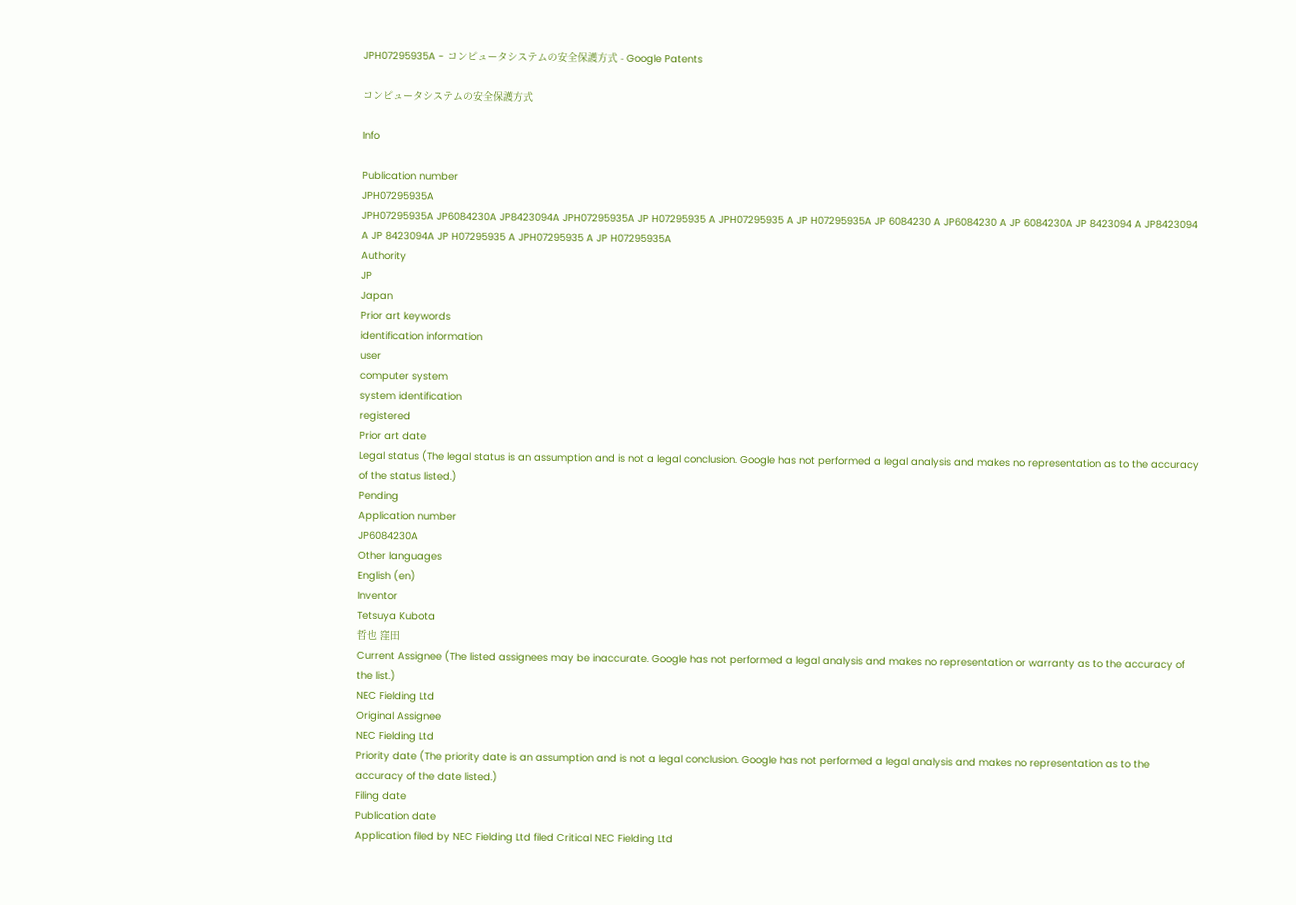JPH07295935A - コンピュータシステムの安全保護方式 - Google Patents

コンピュータシステムの安全保護方式

Info

Publication number
JPH07295935A
JPH07295935A JP6084230A JP8423094A JPH07295935A JP H07295935 A JPH07295935 A JP H07295935A JP 6084230 A JP6084230 A JP 6084230A JP 8423094 A JP8423094 A JP 8423094A JP H07295935 A JPH07295935 A JP H07295935A
Authority
JP
Japan
Prior art keywords
identification information
user
computer system
system identification
registered
Prior art date
Legal status (The legal status is an assumption and is not a legal conclusion. Google has not performed a legal analysis and makes no representation as to the accuracy of the status listed.)
Pending
Application number
JP6084230A
Other languages
English (en)
Inventor
Tetsuya Kubota
哲也 窪田
Current Assignee (The listed assignees may be inaccurate. Google has not performed a legal analysis and makes no representation or warranty as to the accuracy of the list.)
NEC Fielding Ltd
Original Assignee
NEC Fielding Ltd
Priority date (The priority date is an assumption and is not a legal conclusion. Google has not performed a legal analysis and makes no representation as to the accuracy of the date listed.)
Filing date
Publication date
Application filed by NEC Fielding Ltd filed Critical NEC Fielding Ltd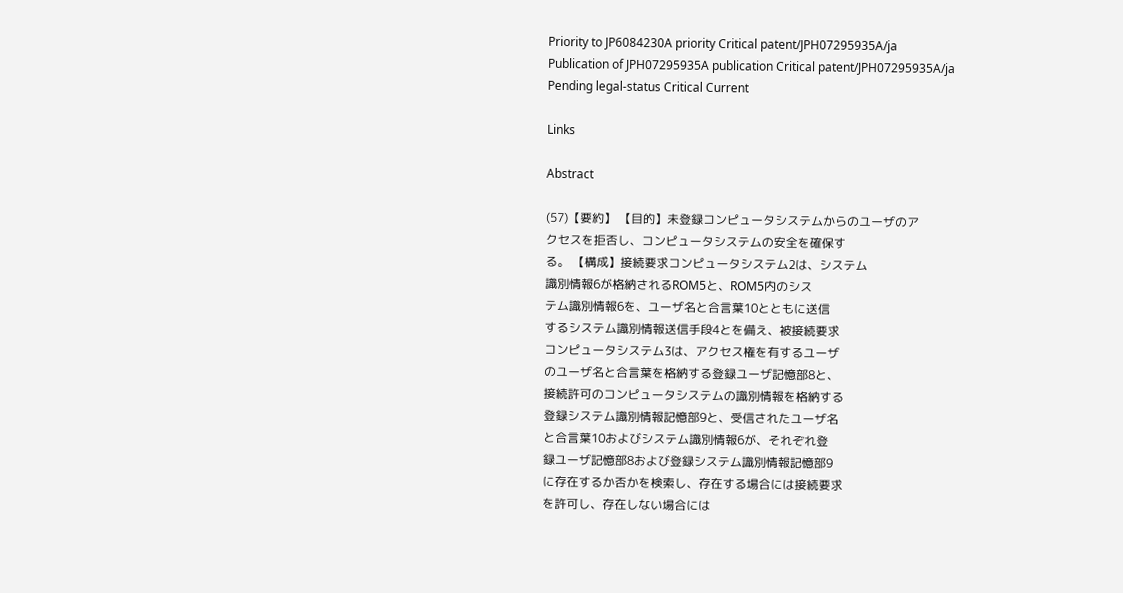Priority to JP6084230A priority Critical patent/JPH07295935A/ja
Publication of JPH07295935A publication Critical patent/JPH07295935A/ja
Pending legal-status Critical Current

Links

Abstract

(57)【要約】 【目的】未登録コンピュータシステムからのユーザのア
クセスを拒否し、コンピュータシステムの安全を確保す
る。 【構成】接続要求コンピュータシステム2は、システム
識別情報6が格納されるROM5と、ROM5内のシス
テム識別情報6を、ユーザ名と合言葉10とともに送信
するシステム識別情報送信手段4とを備え、被接続要求
コンピュータシステム3は、アクセス権を有するユーザ
のユーザ名と合言葉を格納する登録ユーザ記憶部8と、
接続許可のコンピュータシステムの識別情報を格納する
登録システム識別情報記憶部9と、受信されたユーザ名
と合言葉10およびシステム識別情報6が、それぞれ登
録ユーザ記憶部8および登録システム識別情報記憶部9
に存在するか否かを検索し、存在する場合には接続要求
を許可し、存在しない場合には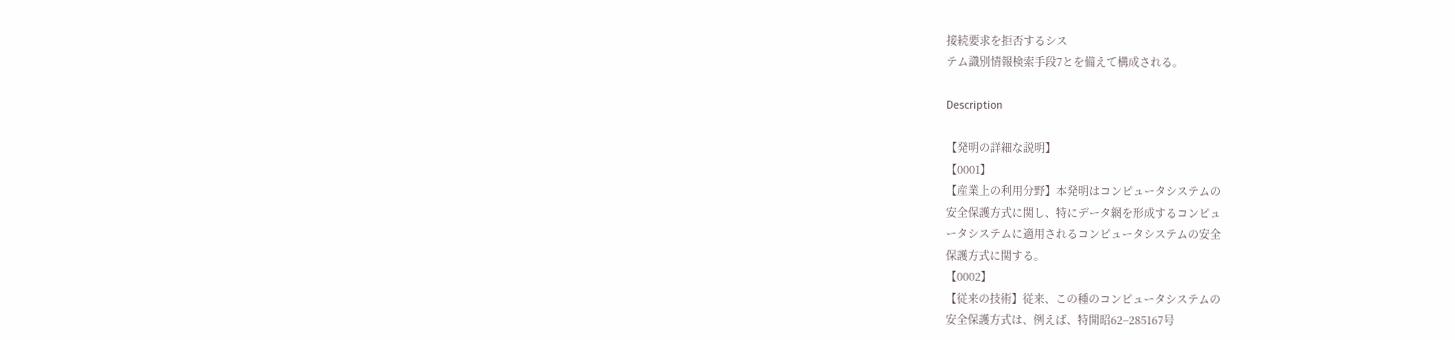接続要求を拒否するシス
テム識別情報検索手段7とを備えて構成される。

Description

【発明の詳細な説明】
【0001】
【産業上の利用分野】本発明はコンピュータシステムの
安全保護方式に関し、特にデータ網を形成するコンピュ
ータシステムに適用されるコンピュータシステムの安全
保護方式に関する。
【0002】
【従来の技術】従来、この種のコンピュータシステムの
安全保護方式は、例えば、特開昭62−285167号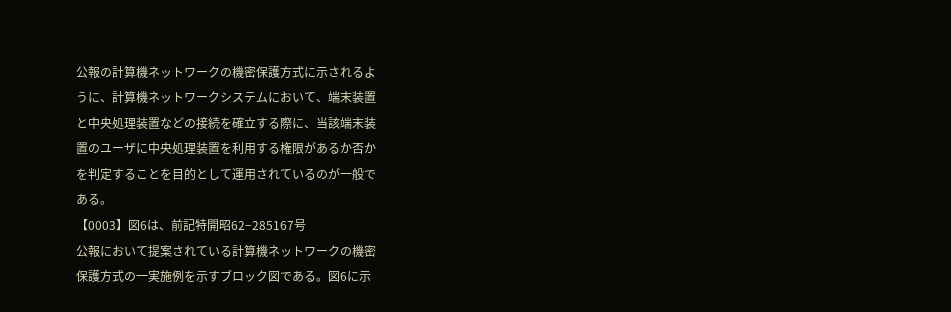公報の計算機ネットワークの機密保護方式に示されるよ
うに、計算機ネットワークシステムにおいて、端末装置
と中央処理装置などの接続を確立する際に、当該端末装
置のユーザに中央処理装置を利用する権限があるか否か
を判定することを目的として運用されているのが一般で
ある。
【0003】図6は、前記特開昭62−285167号
公報において提案されている計算機ネットワークの機密
保護方式の一実施例を示すブロック図である。図6に示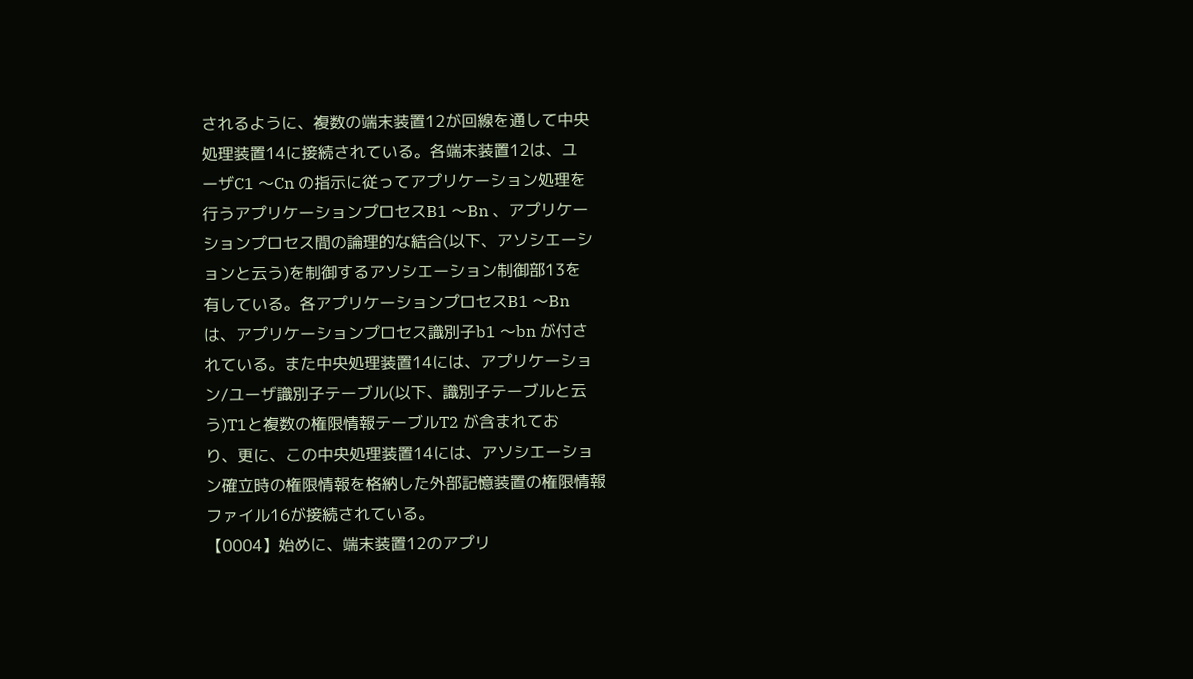されるように、複数の端末装置12が回線を通して中央
処理装置14に接続されている。各端末装置12は、ユ
ーザC1 〜Cn の指示に従ってアプリケーション処理を
行うアプリケーションプロセスB1 〜Bn 、アプリケー
ションプロセス間の論理的な結合(以下、アソシエーシ
ョンと云う)を制御するアソシエーション制御部13を
有している。各アプリケーションプロセスB1 〜Bn
は、アプリケーションプロセス識別子b1 〜bn が付さ
れている。また中央処理装置14には、アプリケーショ
ン/ユーザ識別子テーブル(以下、識別子テーブルと云
う)T1と複数の権限情報テーブルT2 が含まれてお
り、更に、この中央処理装置14には、アソシエーショ
ン確立時の権限情報を格納した外部記憶装置の権限情報
ファイル16が接続されている。
【0004】始めに、端末装置12のアプリ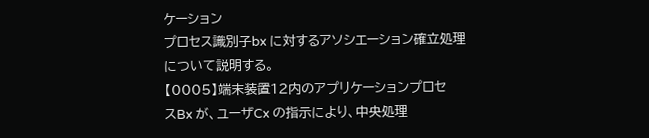ケーション
プロセス識別子bx に対するアソシエーション確立処理
について説明する。
【0005】端末装置12内のアプリケーションプロセ
スBx が、ユーザCx の指示により、中央処理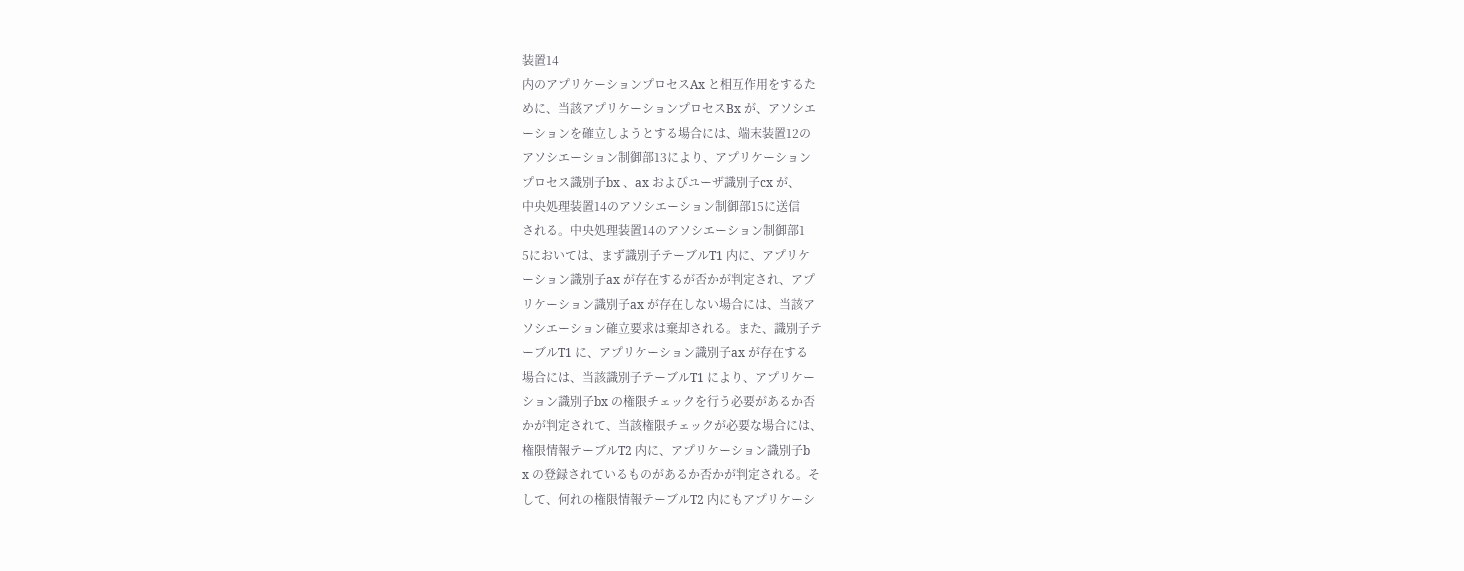装置14
内のアプリケーションプロセスAx と相互作用をするた
めに、当該アプリケーションプロセスBx が、アソシエ
ーションを確立しようとする場合には、端末装置12の
アソシエーション制御部13により、アプリケーション
プロセス識別子bx 、ax およびユーザ識別子cx が、
中央処理装置14のアソシエーション制御部15に送信
される。中央処理装置14のアソシエーション制御部1
5においては、まず識別子テーブルT1 内に、アプリケ
ーション識別子ax が存在するが否かが判定され、アプ
リケーション識別子ax が存在しない場合には、当該ア
ソシエーション確立要求は棄却される。また、識別子テ
ーブルT1 に、アプリケーション識別子ax が存在する
場合には、当該識別子テーブルT1 により、アプリケー
ション識別子bx の権限チェックを行う必要があるか否
かが判定されて、当該権限チェックが必要な場合には、
権限情報テーブルT2 内に、アプリケーション識別子b
x の登録されているものがあるか否かが判定される。そ
して、何れの権限情報テーブルT2 内にもアプリケーシ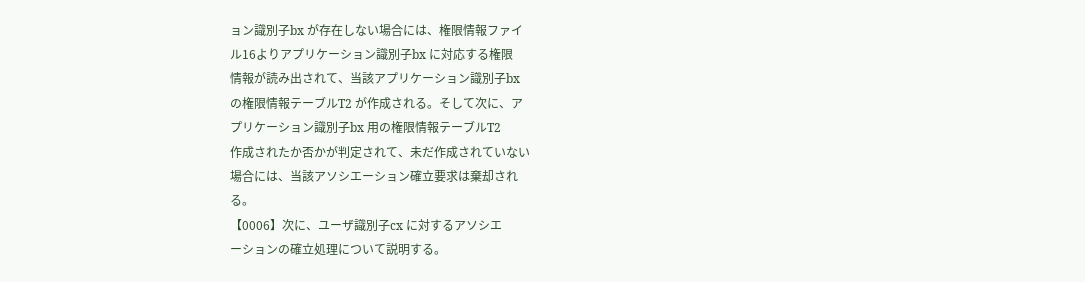ョン識別子bx が存在しない場合には、権限情報ファイ
ル16よりアプリケーション識別子bx に対応する権限
情報が読み出されて、当該アプリケーション識別子bx
の権限情報テーブルT2 が作成される。そして次に、ア
プリケーション識別子bx 用の権限情報テーブルT2
作成されたか否かが判定されて、未だ作成されていない
場合には、当該アソシエーション確立要求は棄却され
る。
【0006】次に、ユーザ識別子cx に対するアソシエ
ーションの確立処理について説明する。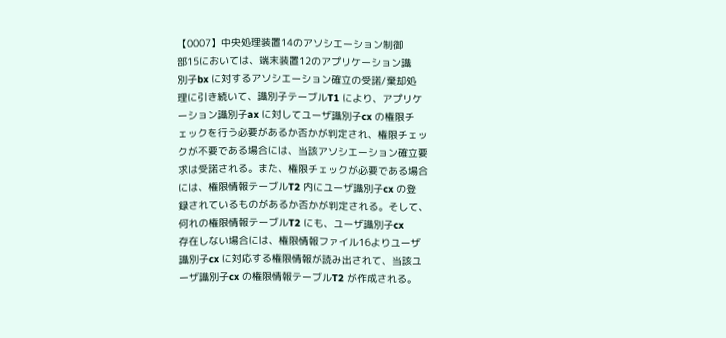【0007】中央処理装置14のアソシエーション制御
部15においては、端末装置12のアプリケーション識
別子bx に対するアソシエーション確立の受諾/棄却処
理に引き続いて、識別子テーブルT1 により、アプリケ
ーション識別子ax に対してユーザ識別子cx の権限チ
ェックを行う必要があるか否かが判定され、権限チェッ
クが不要である場合には、当該アソシエーション確立要
求は受諾される。また、権限チェックが必要である場合
には、権限情報テーブルT2 内にユーザ識別子cx の登
録されているものがあるか否かが判定される。そして、
何れの権限情報テーブルT2 にも、ユーザ識別子cx
存在しない場合には、権限情報ファイル16よりユーザ
識別子cx に対応する権限情報が読み出されて、当該ユ
ーザ識別子cx の権限情報テーブルT2 が作成される。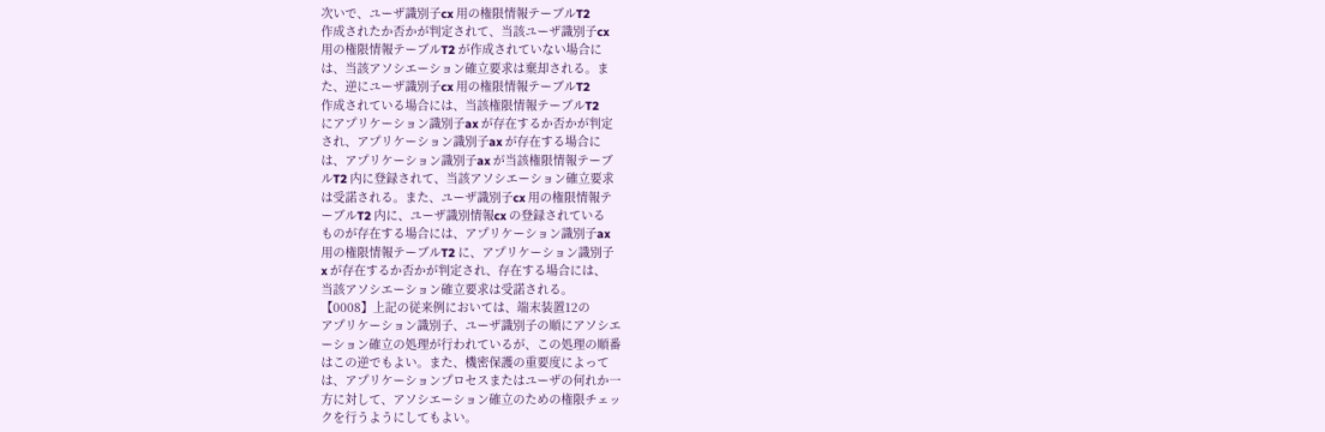次いで、ユーザ識別子cx 用の権限情報テーブルT2
作成されたか否かが判定されて、当該ユーザ識別子cx
用の権限情報テーブルT2 が作成されていない場合に
は、当該アソシエーション確立要求は棄却される。ま
た、逆にユーザ識別子cx 用の権限情報テーブルT2
作成されている場合には、当該権限情報テーブルT2
にアプリケーション識別子ax が存在するか否かが判定
され、アプリケーション識別子ax が存在する場合に
は、アプリケーション識別子ax が当該権限情報テーブ
ルT2 内に登録されて、当該アソシエーション確立要求
は受諾される。また、ユーザ識別子cx 用の権限情報テ
ーブルT2 内に、ユーザ識別情報cx の登録されている
ものが存在する場合には、アプリケーション識別子ax
用の権限情報テーブルT2 に、アプリケーション識別子
x が存在するか否かが判定され、存在する場合には、
当該アソシエーション確立要求は受諾される。
【0008】上記の従来例においては、端末装置12の
アプリケーション識別子、ユーザ識別子の順にアソシエ
ーション確立の処理が行われているが、この処理の順番
はこの逆でもよい。また、機密保護の重要度によって
は、アプリケーションプロセスまたはユーザの何れか一
方に対して、アソシエーション確立のための権限チェッ
クを行うようにしてもよい。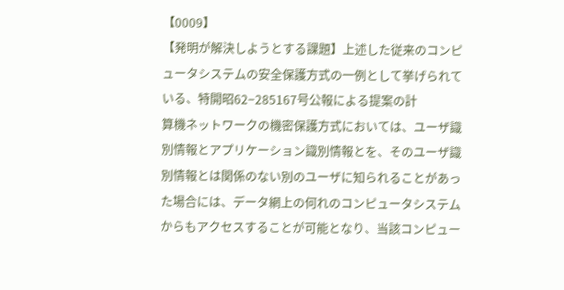【0009】
【発明が解決しようとする課題】上述した従来のコンピ
ュータシステムの安全保護方式の一例として挙げられて
いる、特開昭62−285167号公報による提案の計
算機ネットワークの機密保護方式においては、ユーザ識
別情報とアプリケーション識別情報とを、そのユーザ識
別情報とは関係のない別のユーザに知られることがあっ
た場合には、データ網上の何れのコンピュータシステム
からもアクセスすることが可能となり、当該コンピュー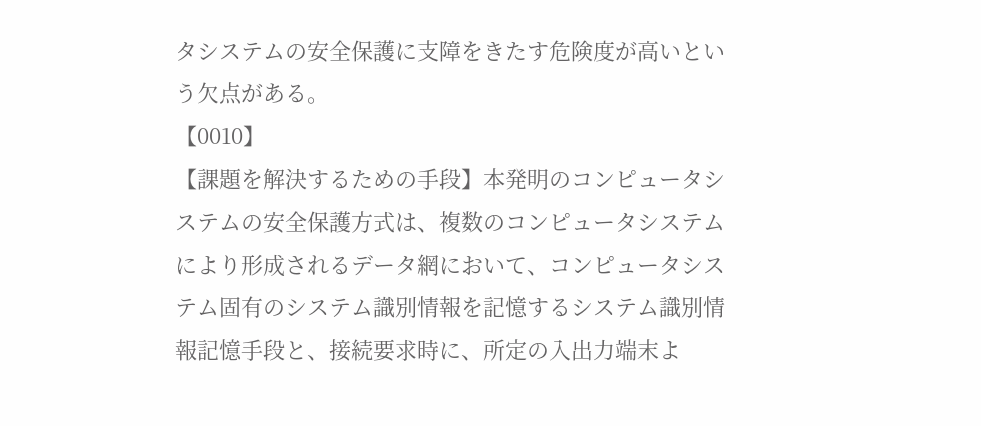タシステムの安全保護に支障をきたす危険度が高いとい
う欠点がある。
【0010】
【課題を解決するための手段】本発明のコンピュータシ
ステムの安全保護方式は、複数のコンピュータシステム
により形成されるデータ網において、コンピュータシス
テム固有のシステム識別情報を記憶するシステム識別情
報記憶手段と、接続要求時に、所定の入出力端末よ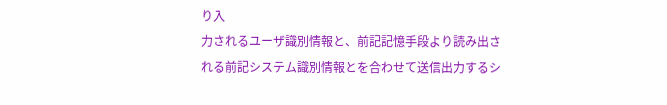り入
力されるユーザ識別情報と、前記記憶手段より読み出さ
れる前記システム識別情報とを合わせて送信出力するシ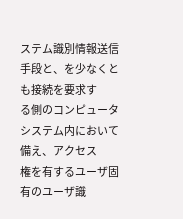ステム識別情報送信手段と、を少なくとも接続を要求す
る側のコンピュータシステム内において備え、アクセス
権を有するユーザ固有のユーザ識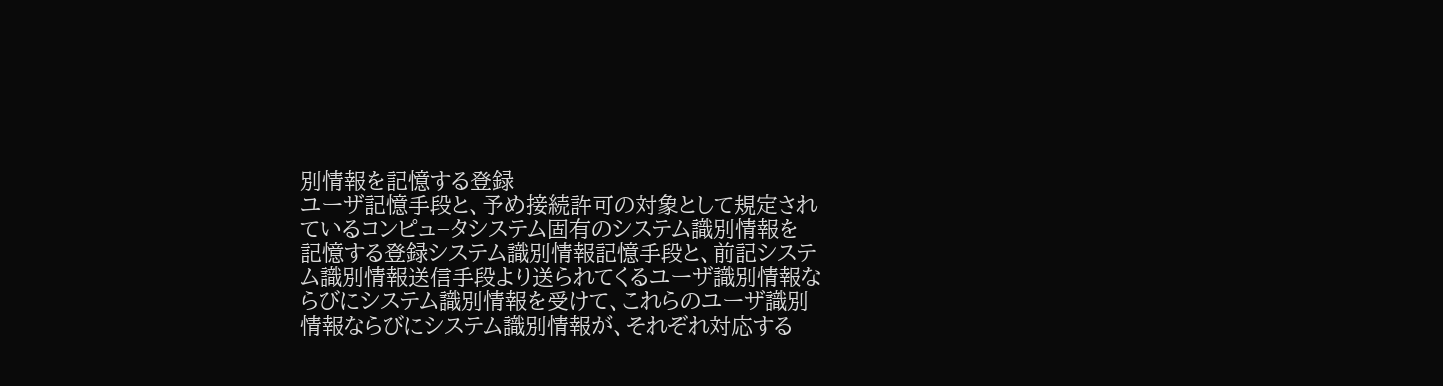別情報を記憶する登録
ユーザ記憶手段と、予め接続許可の対象として規定され
ているコンピュ−タシステム固有のシステム識別情報を
記憶する登録システム識別情報記憶手段と、前記システ
ム識別情報送信手段より送られてくるユーザ識別情報な
らびにシステム識別情報を受けて、これらのユーザ識別
情報ならびにシステム識別情報が、それぞれ対応する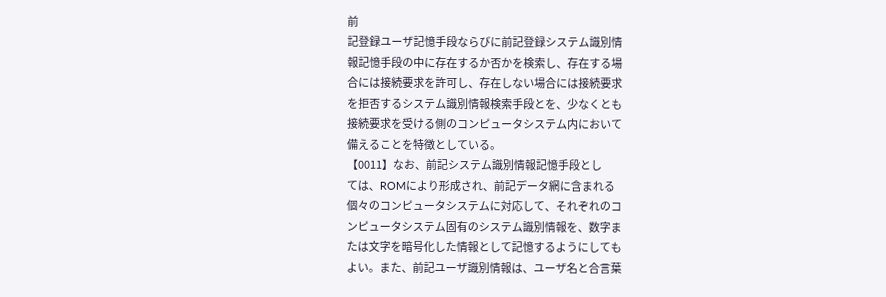前
記登録ユーザ記憶手段ならびに前記登録システム識別情
報記憶手段の中に存在するか否かを検索し、存在する場
合には接続要求を許可し、存在しない場合には接続要求
を拒否するシステム識別情報検索手段とを、少なくとも
接続要求を受ける側のコンピュータシステム内において
備えることを特徴としている。
【0011】なお、前記システム識別情報記憶手段とし
ては、ROMにより形成され、前記データ網に含まれる
個々のコンピュータシステムに対応して、それぞれのコ
ンピュータシステム固有のシステム識別情報を、数字ま
たは文字を暗号化した情報として記憶するようにしても
よい。また、前記ユーザ識別情報は、ユーザ名と合言葉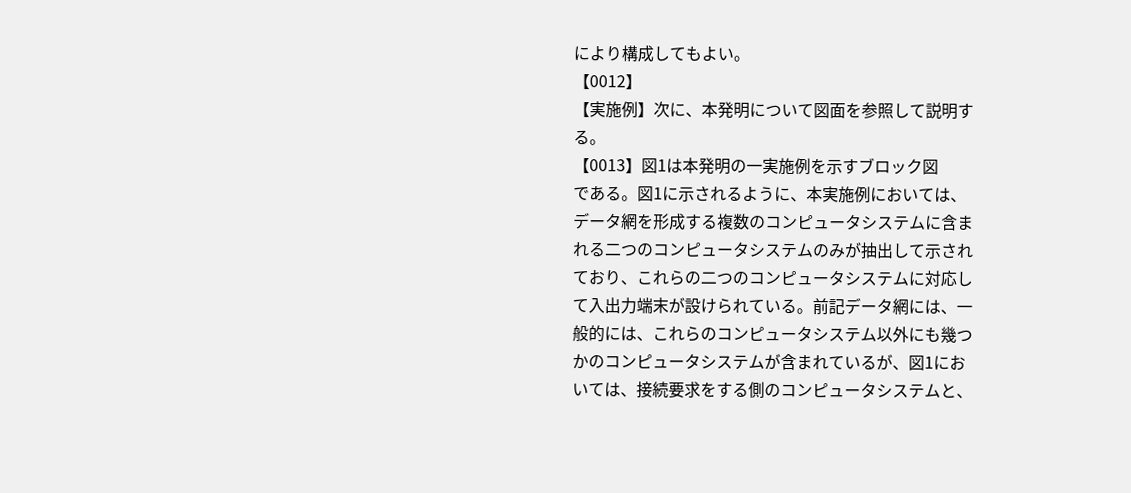により構成してもよい。
【0012】
【実施例】次に、本発明について図面を参照して説明す
る。
【0013】図1は本発明の一実施例を示すブロック図
である。図1に示されるように、本実施例においては、
データ網を形成する複数のコンピュータシステムに含ま
れる二つのコンピュータシステムのみが抽出して示され
ており、これらの二つのコンピュータシステムに対応し
て入出力端末が設けられている。前記データ網には、一
般的には、これらのコンピュータシステム以外にも幾つ
かのコンピュータシステムが含まれているが、図1にお
いては、接続要求をする側のコンピュータシステムと、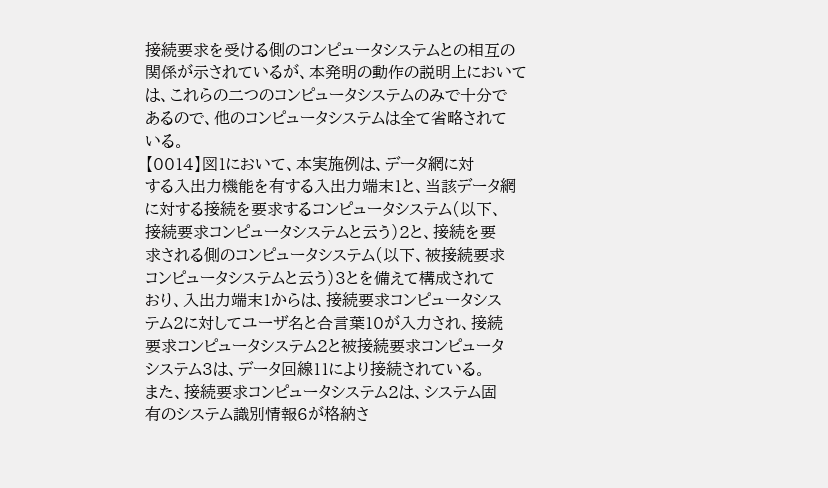接続要求を受ける側のコンピュータシステムとの相互の
関係が示されているが、本発明の動作の説明上において
は、これらの二つのコンピュータシステムのみで十分で
あるので、他のコンピュータシステムは全て省略されて
いる。
【0014】図1において、本実施例は、データ網に対
する入出力機能を有する入出力端末1と、当該データ網
に対する接続を要求するコンピュータシステム(以下、
接続要求コンピュータシステムと云う)2と、接続を要
求される側のコンピュータシステム(以下、被接続要求
コンピュータシステムと云う)3とを備えて構成されて
おり、入出力端末1からは、接続要求コンピュータシス
テム2に対してユーザ名と合言葉10が入力され、接続
要求コンピュータシステム2と被接続要求コンピュータ
システム3は、データ回線11により接続されている。
また、接続要求コンピュータシステム2は、システム固
有のシステム識別情報6が格納さ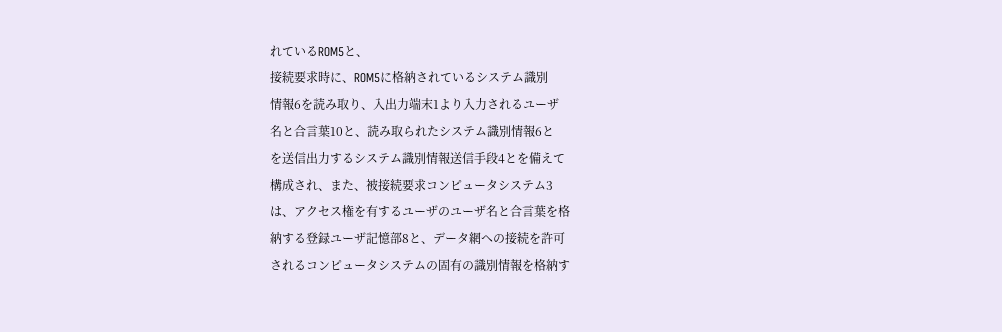れているROM5と、
接続要求時に、ROM5に格納されているシステム識別
情報6を読み取り、入出力端末1より入力されるユーザ
名と合言葉10と、読み取られたシステム識別情報6と
を送信出力するシステム識別情報送信手段4とを備えて
構成され、また、被接続要求コンピュータシステム3
は、アクセス権を有するユーザのユーザ名と合言葉を格
納する登録ユーザ記憶部8と、データ網への接続を許可
されるコンピュータシステムの固有の識別情報を格納す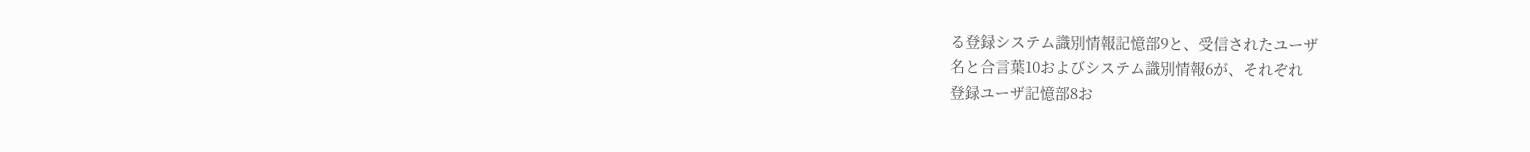る登録システム識別情報記憶部9と、受信されたユーザ
名と合言葉10およびシステム識別情報6が、それぞれ
登録ユーザ記憶部8お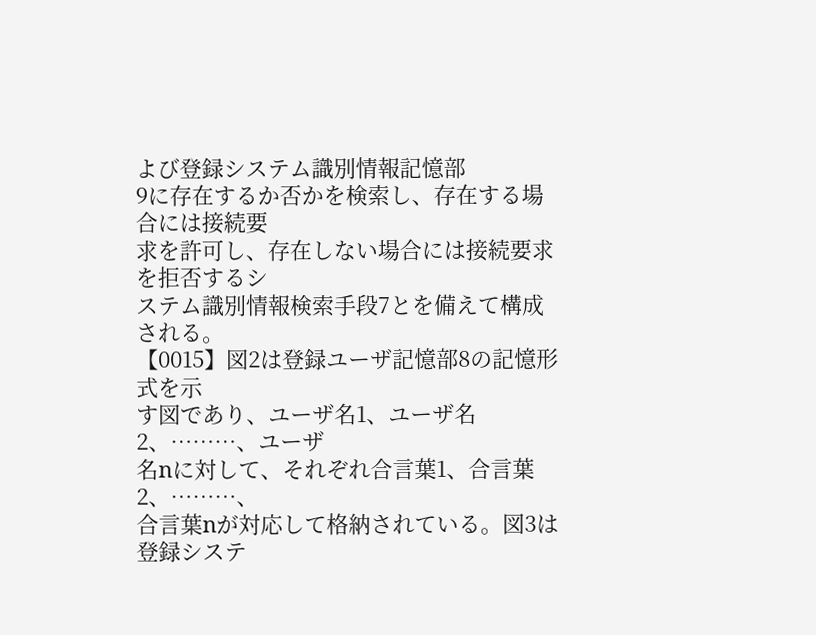よび登録システム識別情報記憶部
9に存在するか否かを検索し、存在する場合には接続要
求を許可し、存在しない場合には接続要求を拒否するシ
ステム識別情報検索手段7とを備えて構成される。
【0015】図2は登録ユーザ記憶部8の記憶形式を示
す図であり、ユーザ名1、ユーザ名2、………、ユーザ
名nに対して、それぞれ合言葉1、合言葉2、………、
合言葉nが対応して格納されている。図3は登録システ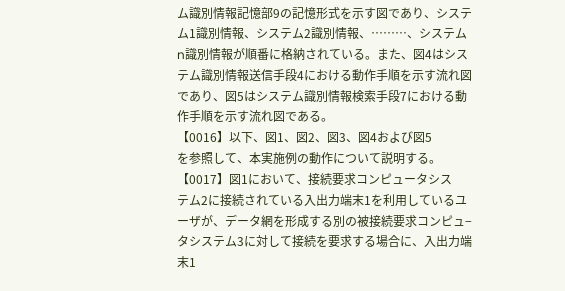ム識別情報記憶部9の記憶形式を示す図であり、システ
ム1識別情報、システム2識別情報、………、システム
n識別情報が順番に格納されている。また、図4はシス
テム識別情報送信手段4における動作手順を示す流れ図
であり、図5はシステム識別情報検索手段7における動
作手順を示す流れ図である。
【0016】以下、図1、図2、図3、図4および図5
を参照して、本実施例の動作について説明する。
【0017】図1において、接続要求コンピュータシス
テム2に接続されている入出力端末1を利用しているユ
ーザが、データ網を形成する別の被接続要求コンピュ−
タシステム3に対して接続を要求する場合に、入出力端
末1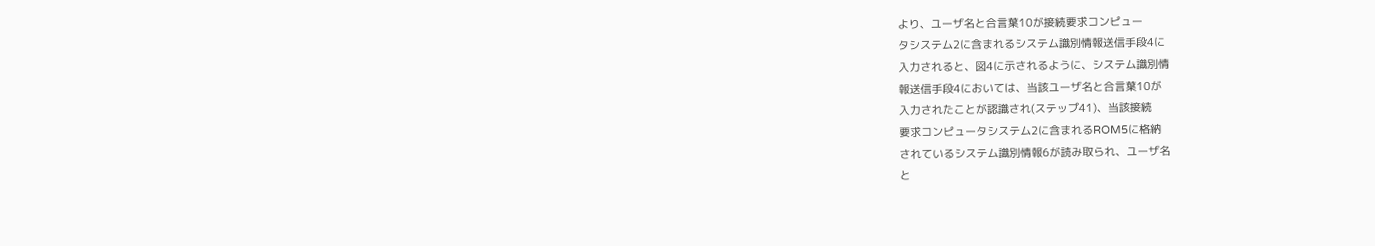より、ユーザ名と合言葉10が接続要求コンピュー
タシステム2に含まれるシステム識別情報送信手段4に
入力されると、図4に示されるように、システム識別情
報送信手段4においては、当該ユーザ名と合言葉10が
入力されたことが認識され(ステップ41)、当該接続
要求コンピュータシステム2に含まれるROM5に格納
されているシステム識別情報6が読み取られ、ユーザ名
と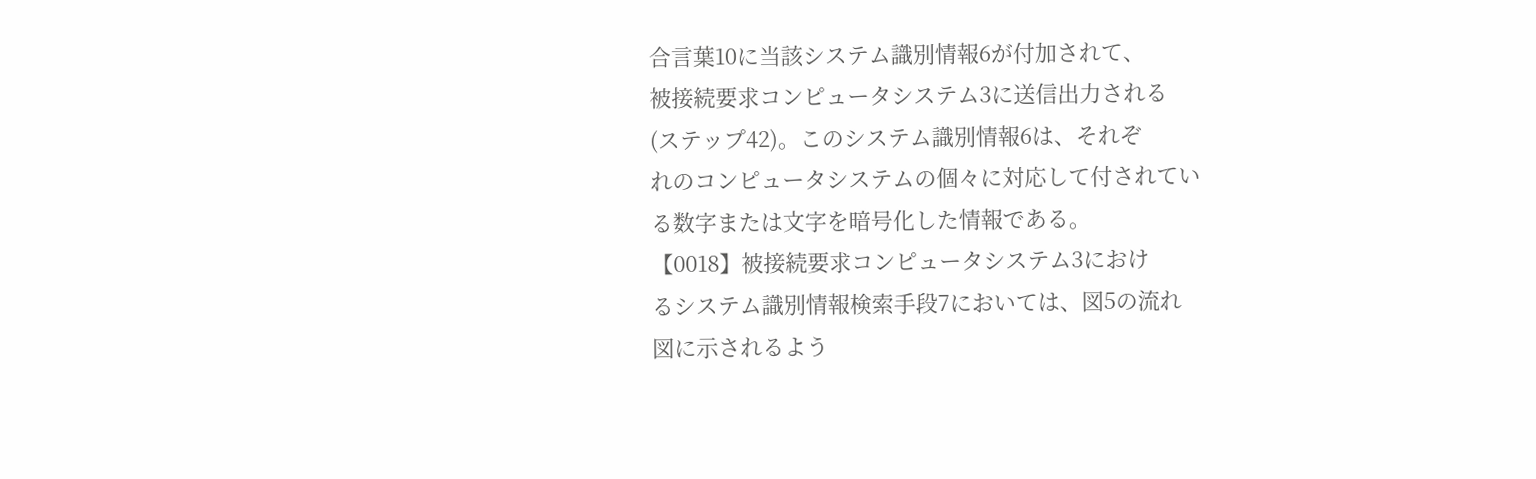合言葉10に当該システム識別情報6が付加されて、
被接続要求コンピュータシステム3に送信出力される
(ステップ42)。このシステム識別情報6は、それぞ
れのコンピュータシステムの個々に対応して付されてい
る数字または文字を暗号化した情報である。
【0018】被接続要求コンピュータシステム3におけ
るシステム識別情報検索手段7においては、図5の流れ
図に示されるよう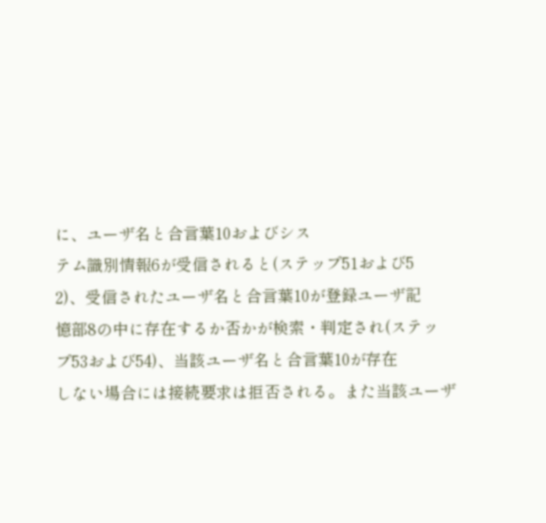に、ユーザ名と合言葉10およびシス
テム識別情報6が受信されると(ステップ51および5
2)、受信されたユーザ名と合言葉10が登録ユーザ記
憶部8の中に存在するか否かが検索・判定され(ステッ
プ53および54)、当該ユーザ名と合言葉10が存在
しない場合には接続要求は拒否される。また当該ユーザ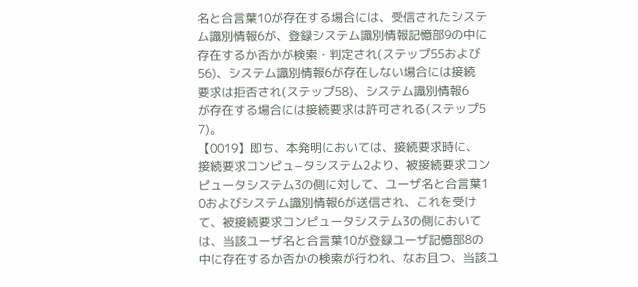名と合言葉10が存在する場合には、受信されたシステ
ム識別情報6が、登録システム識別情報記憶部9の中に
存在するか否かが検索・判定され(ステップ55および
56)、システム識別情報6が存在しない場合には接続
要求は拒否され(ステップ58)、システム識別情報6
が存在する場合には接続要求は許可される(ステップ5
7)。
【0019】即ち、本発明においては、接続要求時に、
接続要求コンピュ−タシステム2より、被接続要求コン
ピュータシステム3の側に対して、ユーザ名と合言葉1
0およびシステム識別情報6が送信され、これを受け
て、被接続要求コンピュータシステム3の側において
は、当該ユーザ名と合言葉10が登録ユーザ記憶部8の
中に存在するか否かの検索が行われ、なお且つ、当該ユ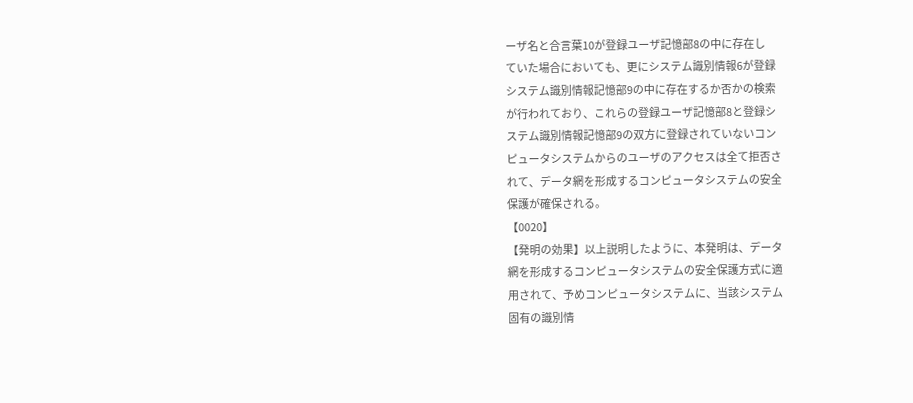ーザ名と合言葉10が登録ユーザ記憶部8の中に存在し
ていた場合においても、更にシステム識別情報6が登録
システム識別情報記憶部9の中に存在するか否かの検索
が行われており、これらの登録ユーザ記憶部8と登録シ
ステム識別情報記憶部9の双方に登録されていないコン
ピュータシステムからのユーザのアクセスは全て拒否さ
れて、データ網を形成するコンピュータシステムの安全
保護が確保される。
【0020】
【発明の効果】以上説明したように、本発明は、データ
網を形成するコンピュータシステムの安全保護方式に適
用されて、予めコンピュータシステムに、当該システム
固有の識別情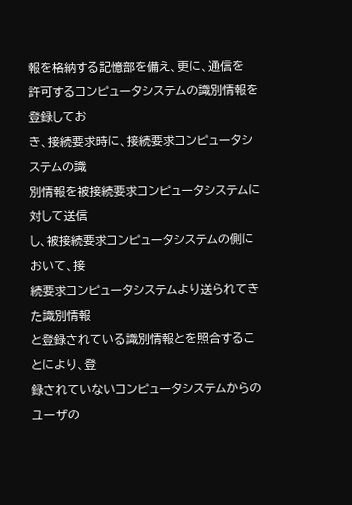報を格納する記憶部を備え、更に、通信を
許可するコンピュータシステムの識別情報を登録してお
き、接続要求時に、接続要求コンピュータシステムの識
別情報を被接続要求コンピュータシステムに対して送信
し、被接続要求コンピュータシステムの側において、接
続要求コンピュータシステムより送られてきた識別情報
と登録されている識別情報とを照合することにより、登
録されていないコンピュータシステムからのユーザの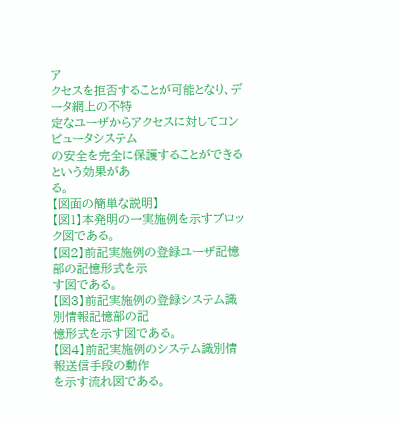ア
クセスを拒否することが可能となり、データ網上の不特
定なユーザからアクセスに対してコンピュータシステム
の安全を完全に保護することができるという効果があ
る。
【図面の簡単な説明】
【図1】本発明の一実施例を示すブロック図である。
【図2】前記実施例の登録ユーザ記憶部の記憶形式を示
す図である。
【図3】前記実施例の登録システム識別情報記憶部の記
憶形式を示す図である。
【図4】前記実施例のシステム識別情報送信手段の動作
を示す流れ図である。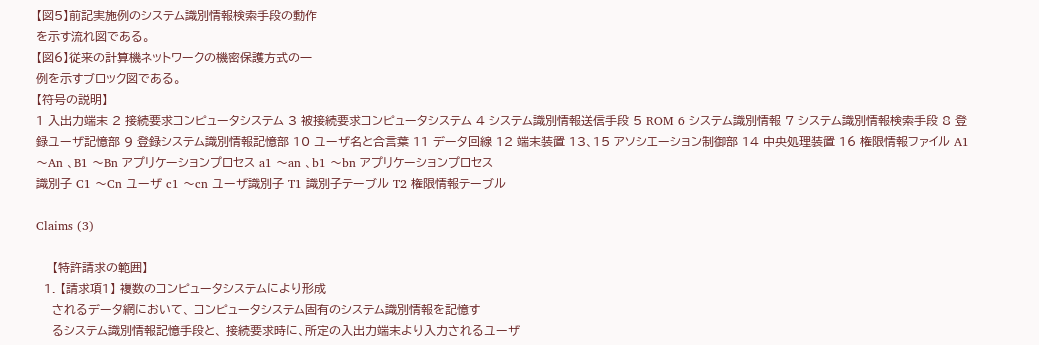【図5】前記実施例のシステム識別情報検索手段の動作
を示す流れ図である。
【図6】従来の計算機ネットワークの機密保護方式の一
例を示すブロック図である。
【符号の説明】
1 入出力端末 2 接続要求コンピュータシステム 3 被接続要求コンピュータシステム 4 システム識別情報送信手段 5 ROM 6 システム識別情報 7 システム識別情報検索手段 8 登録ユーザ記憶部 9 登録システム識別情報記憶部 10 ユーザ名と合言葉 11 データ回線 12 端末装置 13、15 アソシエーション制御部 14 中央処理装置 16 権限情報ファイル A1 〜An 、B1 〜Bn アプリケーションプロセス a1 〜an 、b1 〜bn アプリケーションプロセス
識別子 C1 〜Cn ユーザ c1 〜cn ユーザ識別子 T1 識別子テーブル T2 権限情報テーブル

Claims (3)

    【特許請求の範囲】
  1. 【請求項1】 複数のコンピュータシステムにより形成
    されるデータ網において、 コンピュータシステム固有のシステム識別情報を記憶す
    るシステム識別情報記憶手段と、 接続要求時に、所定の入出力端末より入力されるユーザ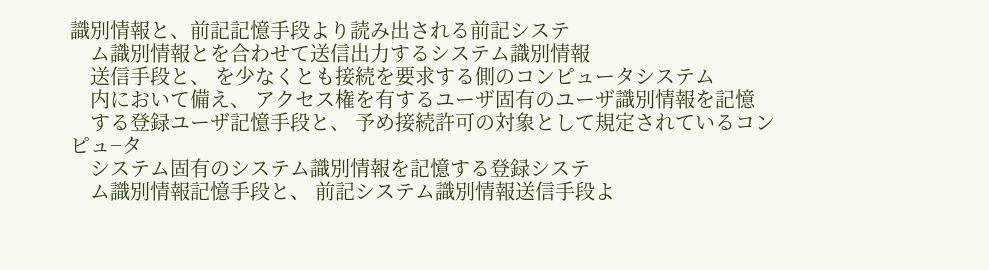識別情報と、前記記憶手段より読み出される前記システ
    ム識別情報とを合わせて送信出力するシステム識別情報
    送信手段と、 を少なくとも接続を要求する側のコンピュータシステム
    内において備え、 アクセス権を有するユーザ固有のユーザ識別情報を記憶
    する登録ユーザ記憶手段と、 予め接続許可の対象として規定されているコンピュ−タ
    システム固有のシステム識別情報を記憶する登録システ
    ム識別情報記憶手段と、 前記システム識別情報送信手段よ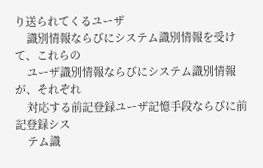り送られてくるユーザ
    識別情報ならびにシステム識別情報を受けて、これらの
    ユーザ識別情報ならびにシステム識別情報が、それぞれ
    対応する前記登録ユーザ記憶手段ならびに前記登録シス
    テム識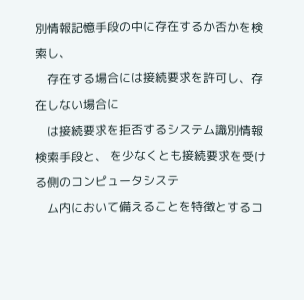別情報記憶手段の中に存在するか否かを検索し、
    存在する場合には接続要求を許可し、存在しない場合に
    は接続要求を拒否するシステム識別情報検索手段と、 を少なくとも接続要求を受ける側のコンピュータシステ
    ム内において備えることを特徴とするコ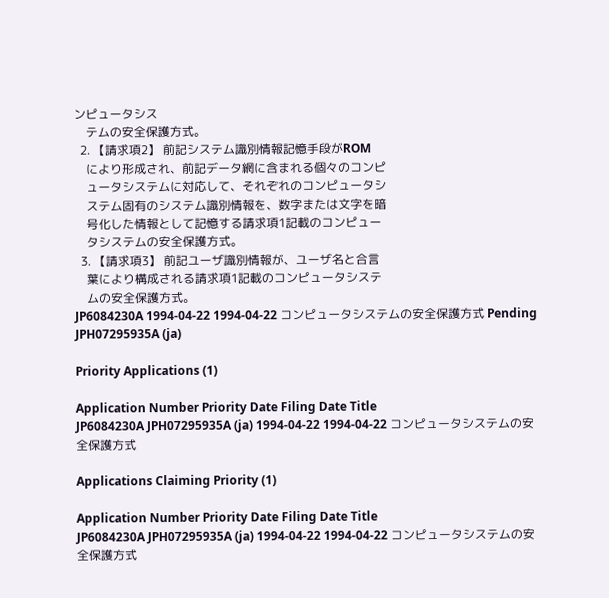ンピュータシス
    テムの安全保護方式。
  2. 【請求項2】 前記システム識別情報記憶手段がROM
    により形成され、前記データ網に含まれる個々のコンピ
    ュータシステムに対応して、それぞれのコンピュータシ
    ステム固有のシステム識別情報を、数字または文字を暗
    号化した情報として記憶する請求項1記載のコンピュー
    タシステムの安全保護方式。
  3. 【請求項3】 前記ユーザ識別情報が、ユーザ名と合言
    葉により構成される請求項1記載のコンピュータシステ
    ムの安全保護方式。
JP6084230A 1994-04-22 1994-04-22 コンピュータシステムの安全保護方式 Pending JPH07295935A (ja)

Priority Applications (1)

Application Number Priority Date Filing Date Title
JP6084230A JPH07295935A (ja) 1994-04-22 1994-04-22 コンピュータシステムの安全保護方式

Applications Claiming Priority (1)

Application Number Priority Date Filing Date Title
JP6084230A JPH07295935A (ja) 1994-04-22 1994-04-22 コンピュータシステムの安全保護方式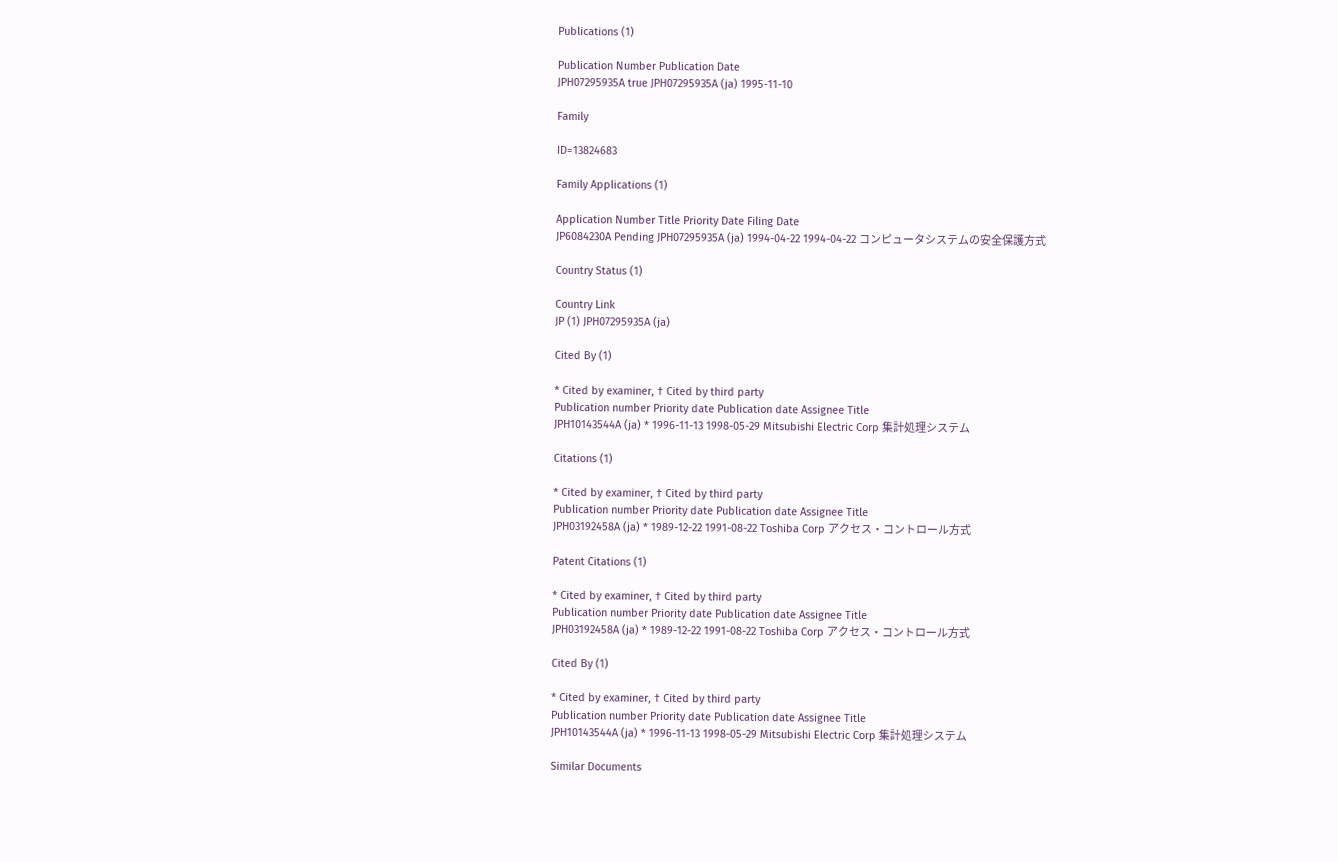Publications (1)

Publication Number Publication Date
JPH07295935A true JPH07295935A (ja) 1995-11-10

Family

ID=13824683

Family Applications (1)

Application Number Title Priority Date Filing Date
JP6084230A Pending JPH07295935A (ja) 1994-04-22 1994-04-22 コンピュータシステムの安全保護方式

Country Status (1)

Country Link
JP (1) JPH07295935A (ja)

Cited By (1)

* Cited by examiner, † Cited by third party
Publication number Priority date Publication date Assignee Title
JPH10143544A (ja) * 1996-11-13 1998-05-29 Mitsubishi Electric Corp 集計処理システム

Citations (1)

* Cited by examiner, † Cited by third party
Publication number Priority date Publication date Assignee Title
JPH03192458A (ja) * 1989-12-22 1991-08-22 Toshiba Corp アクセス・コントロール方式

Patent Citations (1)

* Cited by examiner, † Cited by third party
Publication number Priority date Publication date Assignee Title
JPH03192458A (ja) * 1989-12-22 1991-08-22 Toshiba Corp アクセス・コントロール方式

Cited By (1)

* Cited by examiner, † Cited by third party
Publication number Priority date Publication date Assignee Title
JPH10143544A (ja) * 1996-11-13 1998-05-29 Mitsubishi Electric Corp 集計処理システム

Similar Documents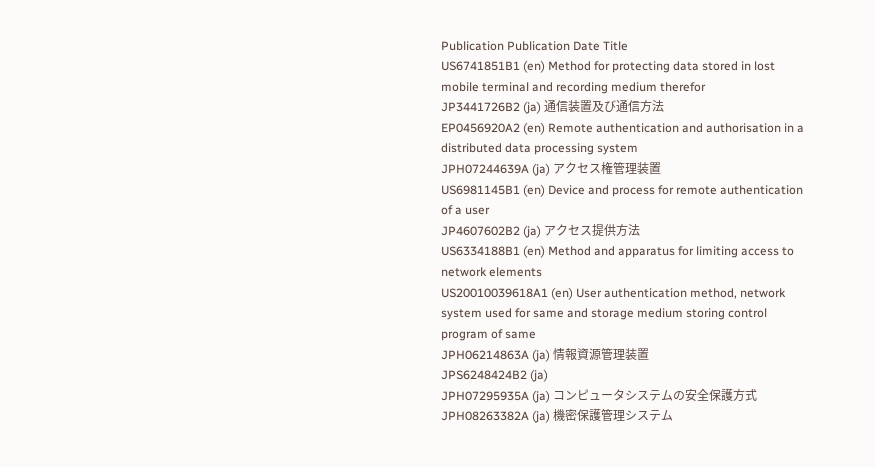Publication Publication Date Title
US6741851B1 (en) Method for protecting data stored in lost mobile terminal and recording medium therefor
JP3441726B2 (ja) 通信装置及び通信方法
EP0456920A2 (en) Remote authentication and authorisation in a distributed data processing system
JPH07244639A (ja) アクセス権管理装置
US6981145B1 (en) Device and process for remote authentication of a user
JP4607602B2 (ja) アクセス提供方法
US6334188B1 (en) Method and apparatus for limiting access to network elements
US20010039618A1 (en) User authentication method, network system used for same and storage medium storing control program of same
JPH06214863A (ja) 情報資源管理装置
JPS6248424B2 (ja)
JPH07295935A (ja) コンピュータシステムの安全保護方式
JPH08263382A (ja) 機密保護管理システム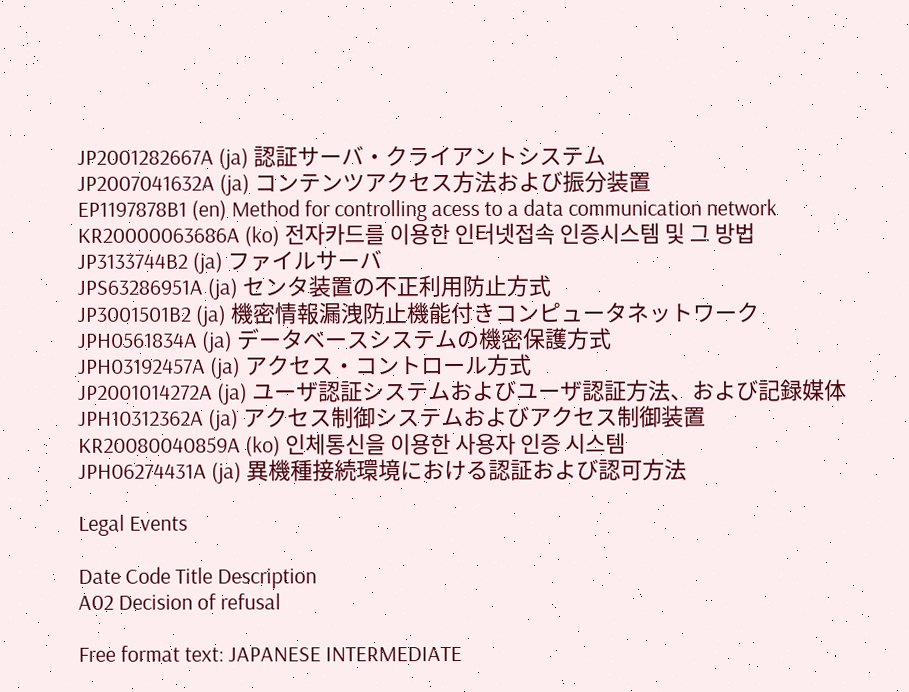JP2001282667A (ja) 認証サーバ・クライアントシステム
JP2007041632A (ja) コンテンツアクセス方法および振分装置
EP1197878B1 (en) Method for controlling acess to a data communication network
KR20000063686A (ko) 전자카드를 이용한 인터넷접속 인증시스템 및 그 방법
JP3133744B2 (ja) ファイルサーバ
JPS63286951A (ja) センタ装置の不正利用防止方式
JP3001501B2 (ja) 機密情報漏洩防止機能付きコンピュータネットワーク
JPH0561834A (ja) データベースシステムの機密保護方式
JPH03192457A (ja) アクセス・コントロール方式
JP2001014272A (ja) ユーザ認証システムおよびユーザ認証方法、および記録媒体
JPH10312362A (ja) アクセス制御システムおよびアクセス制御装置
KR20080040859A (ko) 인체통신을 이용한 사용자 인증 시스템
JPH06274431A (ja) 異機種接続環境における認証および認可方法

Legal Events

Date Code Title Description
A02 Decision of refusal

Free format text: JAPANESE INTERMEDIATE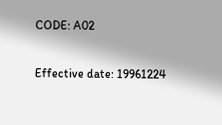CODE: A02

Effective date: 19961224